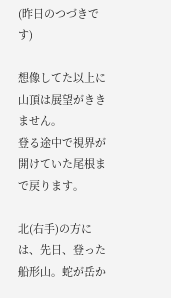(昨日のつづきです)

想像してた以上に山頂は展望がききません。
登る途中で視界が開けていた尾根まで戻ります。

北(右手)の方には、先日、登った船形山。蛇が岳か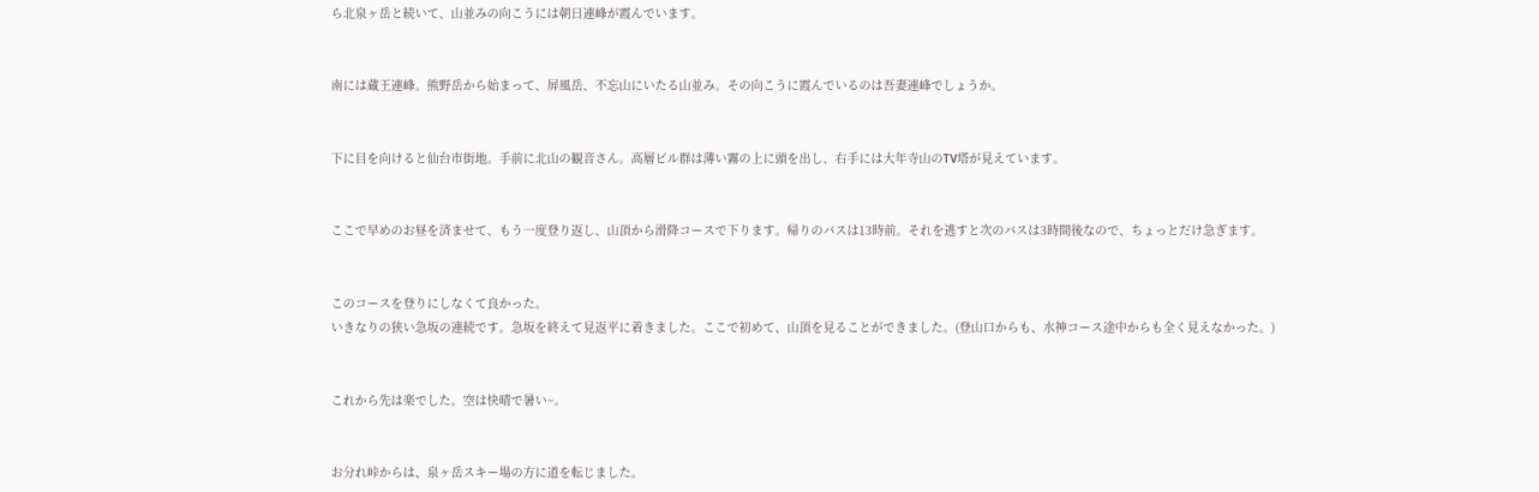ら北泉ヶ岳と続いて、山並みの向こうには朝日連峰が霞んでいます。


南には蔵王連峰。熊野岳から始まって、屏風岳、不忘山にいたる山並み。その向こうに霞んでいるのは吾妻連峰でしょうか。


下に目を向けると仙台市街地。手前に北山の観音さん。高層ビル群は薄い霧の上に頭を出し、右手には大年寺山のTV塔が見えています。


ここで早めのお昼を済ませて、もう一度登り返し、山頂から滑降コースで下ります。帰りのバスは13時前。それを逃すと次のバスは3時間後なので、ちょっとだけ急ぎます。


このコースを登りにしなくて良かった。
いきなりの狭い急坂の連続です。急坂を終えて見返平に着きました。ここで初めて、山頂を見ることができました。(登山口からも、水神コース途中からも全く見えなかった。)


これから先は楽でした。空は快晴で暑い~。


お分れ峠からは、泉ヶ岳スキー場の方に道を転じました。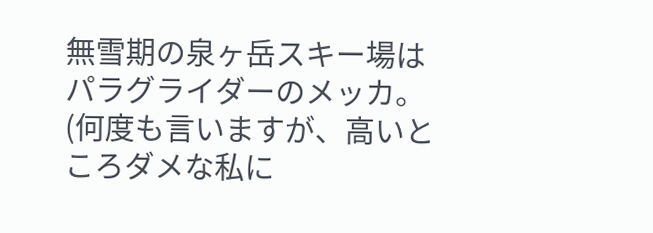無雪期の泉ヶ岳スキー場はパラグライダーのメッカ。(何度も言いますが、高いところダメな私に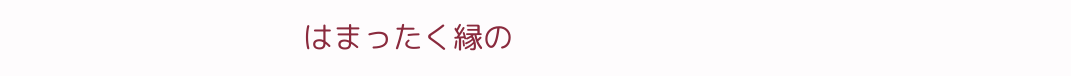はまったく縁の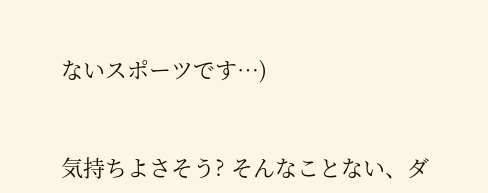ないスポーツです…)


気持ちよさそう? そんなことない、ダ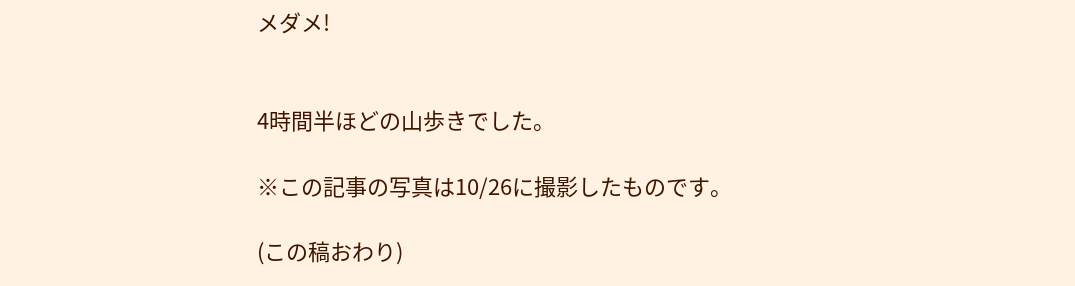メダメ!


4時間半ほどの山歩きでした。

※この記事の写真は10/26に撮影したものです。

(この稿おわり)